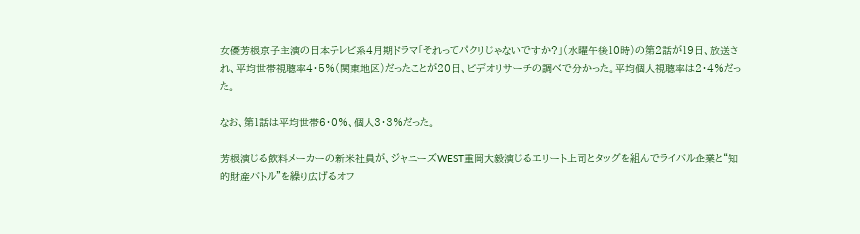女優芳根京子主演の日本テレビ系4月期ドラマ「それってパクリじゃないですか?」(水曜午後10時)の第2話が19日、放送され、平均世帯視聴率4・5%(関東地区)だったことが20日、ビデオリサーチの調べで分かった。平均個人視聴率は2・4%だった。

なお、第1話は平均世帯6・0%、個人3・3%だった。

芳根演じる飲料メーカーの新米社員が、ジャニーズWEST重岡大毅演じるエリート上司とタッグを組んでライバル企業と“知的財産バトル”を繰り広げるオフ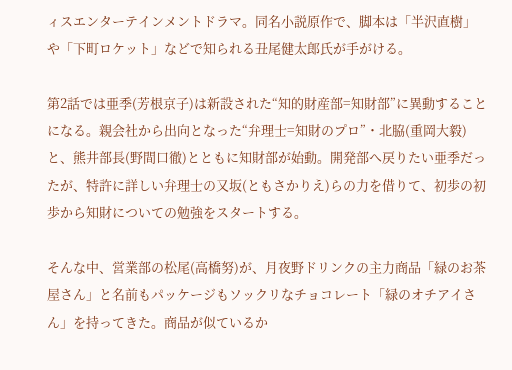ィスエンターテインメントドラマ。同名小説原作で、脚本は「半沢直樹」や「下町ロケット」などで知られる丑尾健太郎氏が手がける。

第2話では亜季(芳根京子)は新設された“知的財産部=知財部”に異動することになる。親会社から出向となった“弁理士=知財のプロ”・北脇(重岡大毅)と、熊井部長(野間口徹)とともに知財部が始動。開発部へ戻りたい亜季だったが、特許に詳しい弁理士の又坂(ともさかりえ)らの力を借りて、初歩の初歩から知財についての勉強をスタートする。

そんな中、営業部の松尾(高橋努)が、月夜野ドリンクの主力商品「緑のお茶屋さん」と名前もパッケージもソックリなチョコレート「緑のオチアイさん」を持ってきた。商品が似ているか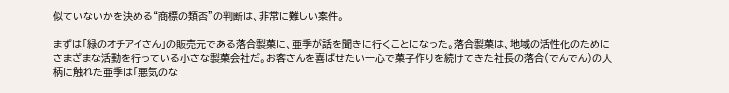似ていないかを決める“商標の類否”の判断は、非常に難しい案件。

まずは「緑のオチアイさん」の販売元である落合製菓に、亜季が話を聞きに行くことになった。落合製菓は、地域の活性化のためにさまざまな活動を行っている小さな製菓会社だ。お客さんを喜ばせたい一心で菓子作りを続けてきた社長の落合(でんでん)の人柄に触れた亜季は「悪気のな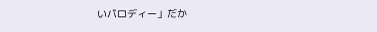いパロディー」だか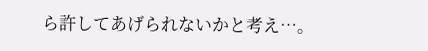ら許してあげられないかと考え…。